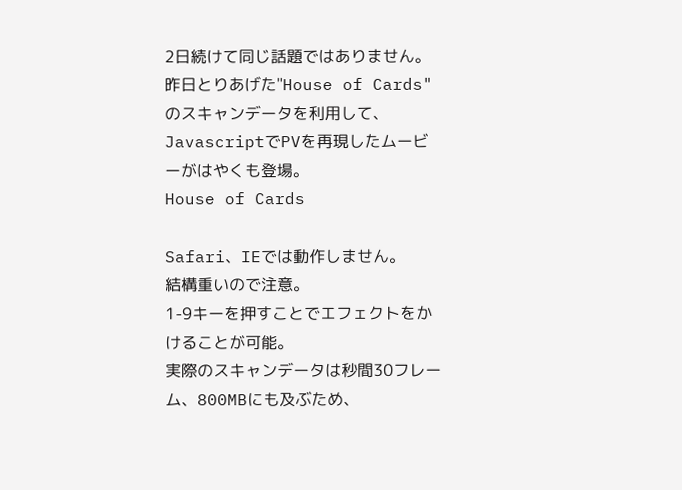2日続けて同じ話題ではありません。昨日とりあげた"House of Cards"のスキャンデータを利用して、JavascriptでPVを再現したムービーがはやくも登場。
House of Cards

Safari、IEでは動作しません。
結構重いので注意。
1-9キーを押すことでエフェクトをかけることが可能。
実際のスキャンデータは秒間30フレーム、800MBにも及ぶため、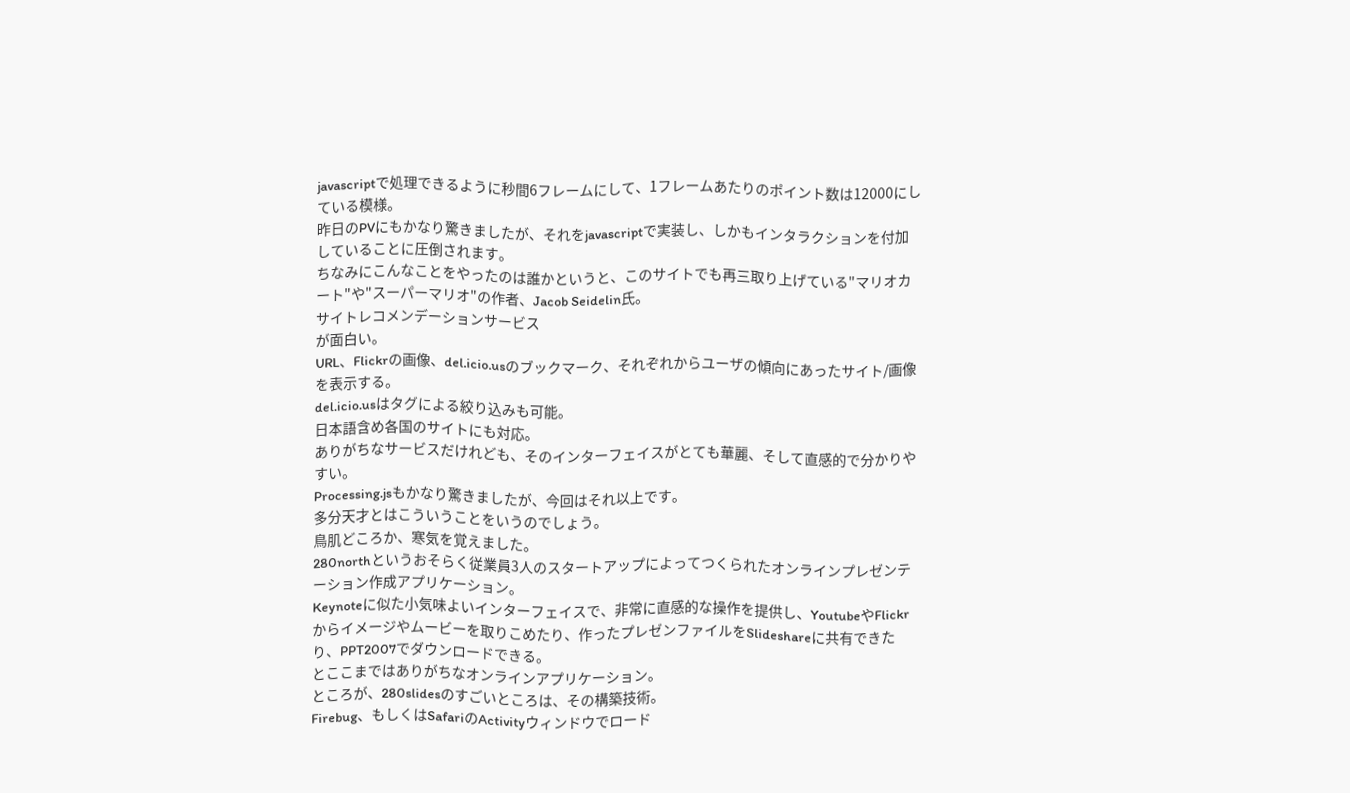javascriptで処理できるように秒間6フレームにして、1フレームあたりのポイント数は12000にしている模様。
昨日のPVにもかなり驚きましたが、それをjavascriptで実装し、しかもインタラクションを付加していることに圧倒されます。
ちなみにこんなことをやったのは誰かというと、このサイトでも再三取り上げている"マリオカート"や"スーパーマリオ"の作者、Jacob Seidelin氏。
サイトレコメンデーションサービス
が面白い。
URL、Flickrの画像、del.icio.usのブックマーク、それぞれからユーザの傾向にあったサイト/画像を表示する。
del.icio.usはタグによる絞り込みも可能。
日本語含め各国のサイトにも対応。
ありがちなサービスだけれども、そのインターフェイスがとても華麗、そして直感的で分かりやすい。
Processing.jsもかなり驚きましたが、今回はそれ以上です。
多分天才とはこういうことをいうのでしょう。
鳥肌どころか、寒気を覚えました。
280northというおそらく従業員3人のスタートアップによってつくられたオンラインプレゼンテーション作成アプリケーション。
Keynoteに似た小気味よいインターフェイスで、非常に直感的な操作を提供し、YoutubeやFlickrからイメージやムービーを取りこめたり、作ったプレゼンファイルをSlideshareに共有できたり、PPT2007でダウンロードできる。
とここまではありがちなオンラインアプリケーション。
ところが、280slidesのすごいところは、その構築技術。
Firebug、もしくはSafariのActivityウィンドウでロード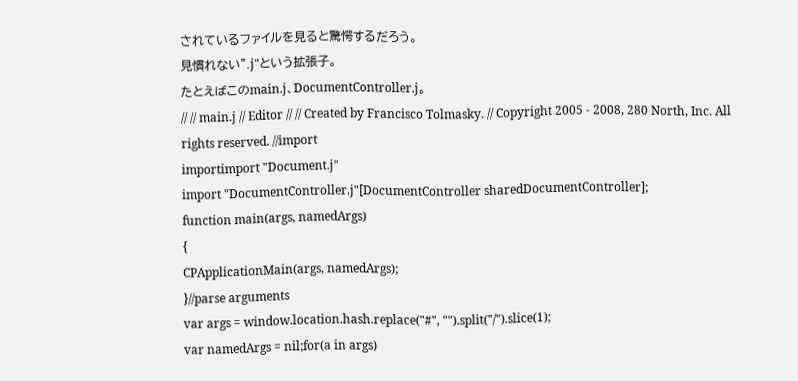されているファイルを見ると驚愕するだろう。
見慣れない".j"という拡張子。
たとえばこのmain.j、DocumentController.j。
// // main.j // Editor // // Created by Francisco Tolmasky. // Copyright 2005 - 2008, 280 North, Inc. All rights reserved. //import
importimport "Document.j"
import "DocumentController.j"[DocumentController sharedDocumentController];
function main(args, namedArgs)
{
CPApplicationMain(args, namedArgs);
}//parse arguments
var args = window.location.hash.replace("#", "").split("/").slice(1);
var namedArgs = nil;for(a in args)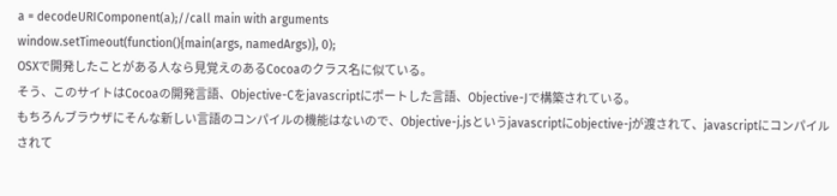a = decodeURIComponent(a);//call main with arguments
window.setTimeout(function(){main(args, namedArgs)}, 0);
OSXで開発したことがある人なら見覚えのあるCocoaのクラス名に似ている。
そう、このサイトはCocoaの開発言語、Objective-Cをjavascriptにポートした言語、Objective-Jで構築されている。
もちろんブラウザにそんな新しい言語のコンパイルの機能はないので、Objective-j.jsというjavascriptにobjective-jが渡されて、javascriptにコンパイルされて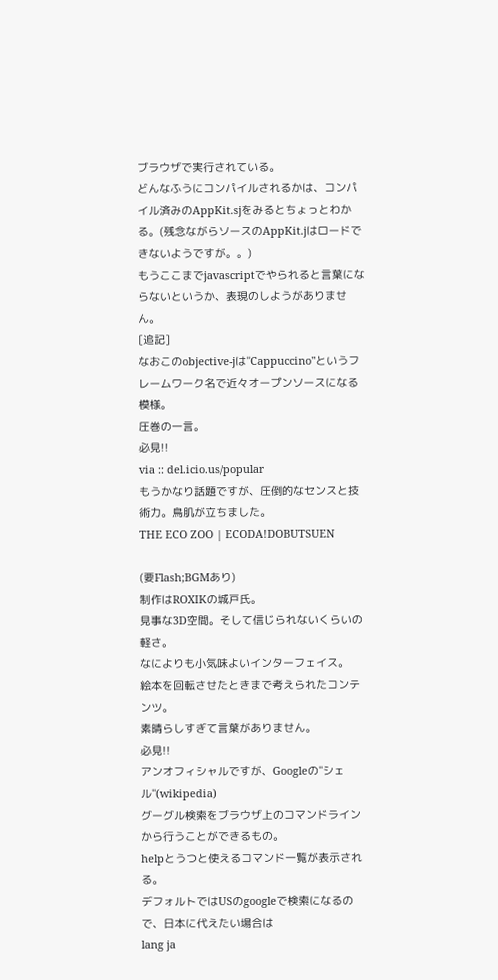ブラウザで実行されている。
どんなふうにコンパイルされるかは、コンパイル済みのAppKit.sjをみるとちょっとわかる。(残念ながらソースのAppKit.jはロードできないようですが。。)
もうここまでjavascriptでやられると言葉にならないというか、表現のしようがありません。
[追記]
なおこのobjective-jは"Cappuccino"というフレームワーク名で近々オープンソースになる模様。
圧巻の一言。
必見!!
via :: del.icio.us/popular
もうかなり話題ですが、圧倒的なセンスと技術力。鳥肌が立ちました。
THE ECO ZOO | ECODA!DOBUTSUEN

(要Flash;BGMあり)
制作はROXIKの城戸氏。
見事な3D空間。そして信じられないくらいの軽さ。
なによりも小気味よいインターフェイス。
絵本を回転させたときまで考えられたコンテンツ。
素晴らしすぎて言葉がありません。
必見!!
アンオフィシャルですが、Googleの"シェル"(wikipedia)
グーグル検索をブラウザ上のコマンドラインから行うことができるもの。
helpとうつと使えるコマンド一覧が表示される。
デフォルトではUSのgoogleで検索になるので、日本に代えたい場合は
lang ja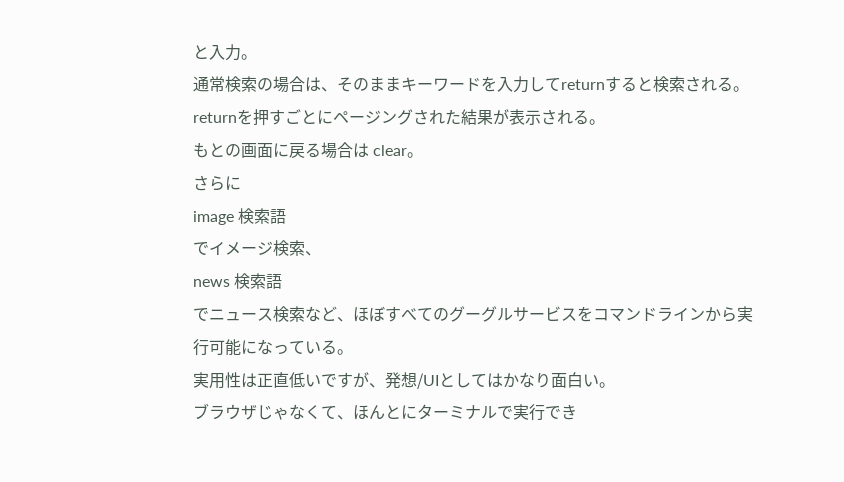と入力。
通常検索の場合は、そのままキーワードを入力してreturnすると検索される。returnを押すごとにページングされた結果が表示される。
もとの画面に戻る場合は clear。
さらに
image 検索語
でイメージ検索、
news 検索語
でニュース検索など、ほぼすべてのグーグルサービスをコマンドラインから実行可能になっている。
実用性は正直低いですが、発想/UIとしてはかなり面白い。
ブラウザじゃなくて、ほんとにターミナルで実行でき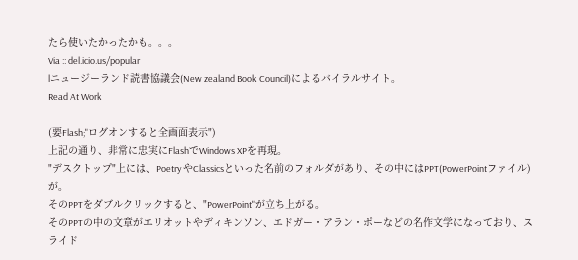たら使いたかったかも。。。
Via :: del.icio.us/popular
lニュージーランド読書協議会(New zealand Book Council)によるバイラルサイト。
Read At Work

(要Flash;"ログオンすると全画面表示")
上記の通り、非常に忠実にFlashでWindows XPを再現。
"デスクトップ"上には、Poetry やClassicsといった名前のフォルダがあり、その中にはPPT(PowerPointファイル)が。
そのPPTをダブルクリックすると、"PowerPoint"が立ち上がる。
そのPPTの中の文章がエリオットやディキンソン、エドガー・アラン・ポーなどの名作文学になっており、スライド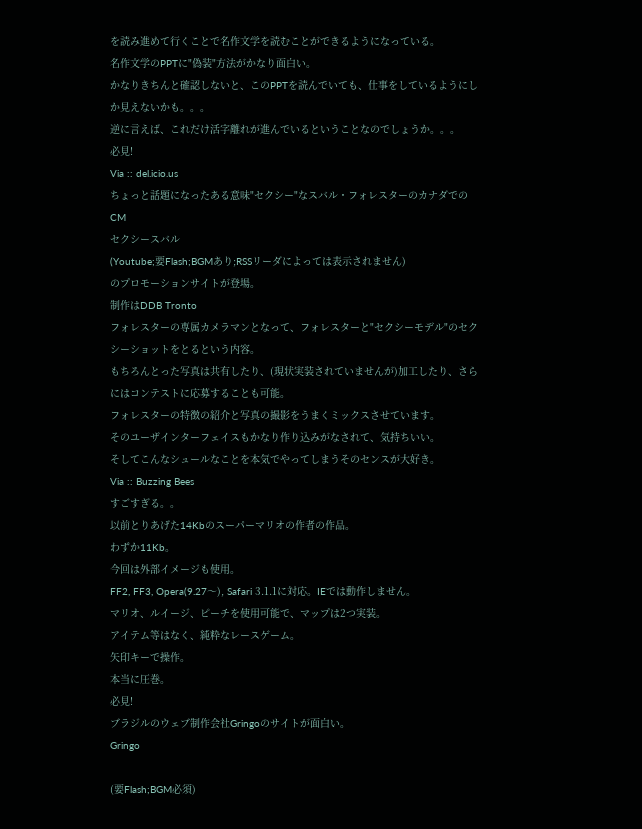を読み進めて行くことで名作文学を読むことができるようになっている。
名作文学のPPTに"偽装"方法がかなり面白い。
かなりきちんと確認しないと、このPPTを読んでいても、仕事をしているようにしか見えないかも。。。
逆に言えば、これだけ活字離れが進んでいるということなのでしょうか。。。
必見!
Via :: del.icio.us
ちょっと話題になったある意味"セクシー"なスバル・フォレスターのカナダでのCM
セクシースバル
(Youtube;要Flash;BGMあり;RSSリーダによっては表示されません)
のプロモーションサイトが登場。
制作はDDB Tronto
フォレスターの専属カメラマンとなって、フォレスターと"セクシーモデル"のセクシーショットをとるという内容。
もちろんとった写真は共有したり、(現状実装されていませんが)加工したり、さらにはコンテストに応募することも可能。
フォレスターの特徴の紹介と写真の撮影をうまくミックスさせています。
そのユーザインターフェイスもかなり作り込みがなされて、気持ちいい。
そしてこんなシュールなことを本気でやってしまうそのセンスが大好き。
Via :: Buzzing Bees
すごすぎる。。
以前とりあげた14Kbのスーパーマリオの作者の作品。
わずか11Kb。
今回は外部イメージも使用。
FF2, FF3, Opera(9.27〜), Safari 3.1.1に対応。IEでは動作しません。
マリオ、ルイージ、ピーチを使用可能で、マップは2つ実装。
アイテム等はなく、純粋なレースゲーム。
矢印キーで操作。
本当に圧巻。
必見!
ブラジルのウェブ制作会社Gringoのサイトが面白い。
Gringo

(要Flash;BGM必須)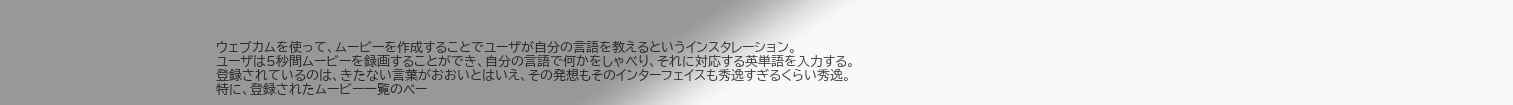ウェブカムを使って、ムービーを作成することでユーザが自分の言語を教えるというインスタレーション。
ユーザは5秒間ムービーを録画することができ、自分の言語で何かをしゃべり、それに対応する英単語を入力する。
登録されているのは、きたない言葉がおおいとはいえ、その発想もそのインターフェイスも秀逸すぎるくらい秀逸。
特に、登録されたムービー一覧のペー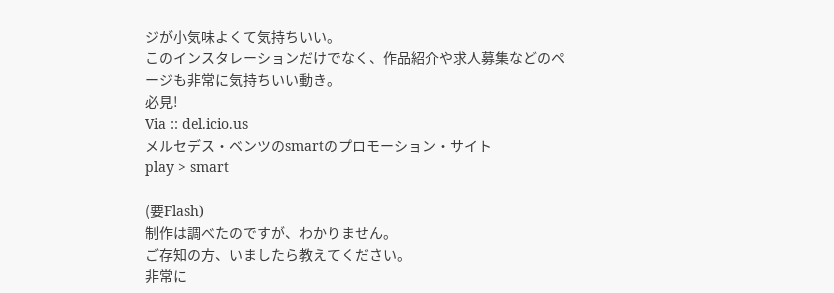ジが小気味よくて気持ちいい。
このインスタレーションだけでなく、作品紹介や求人募集などのページも非常に気持ちいい動き。
必見!
Via :: del.icio.us
メルセデス・ベンツのsmartのプロモーション・サイト
play > smart

(要Flash)
制作は調べたのですが、わかりません。
ご存知の方、いましたら教えてください。
非常に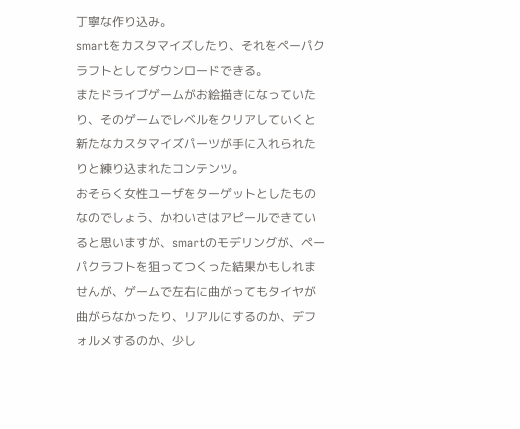丁寧な作り込み。
smartをカスタマイズしたり、それをペーパクラフトとしてダウンロードできる。
またドライブゲームがお絵描きになっていたり、そのゲームでレベルをクリアしていくと新たなカスタマイズパーツが手に入れられたりと練り込まれたコンテンツ。
おそらく女性ユーザをターゲットとしたものなのでしょう、かわいさはアピールできていると思いますが、smartのモデリングが、ペーパクラフトを狙ってつくった結果かもしれませんが、ゲームで左右に曲がってもタイヤが曲がらなかったり、リアルにするのか、デフォルメするのか、少し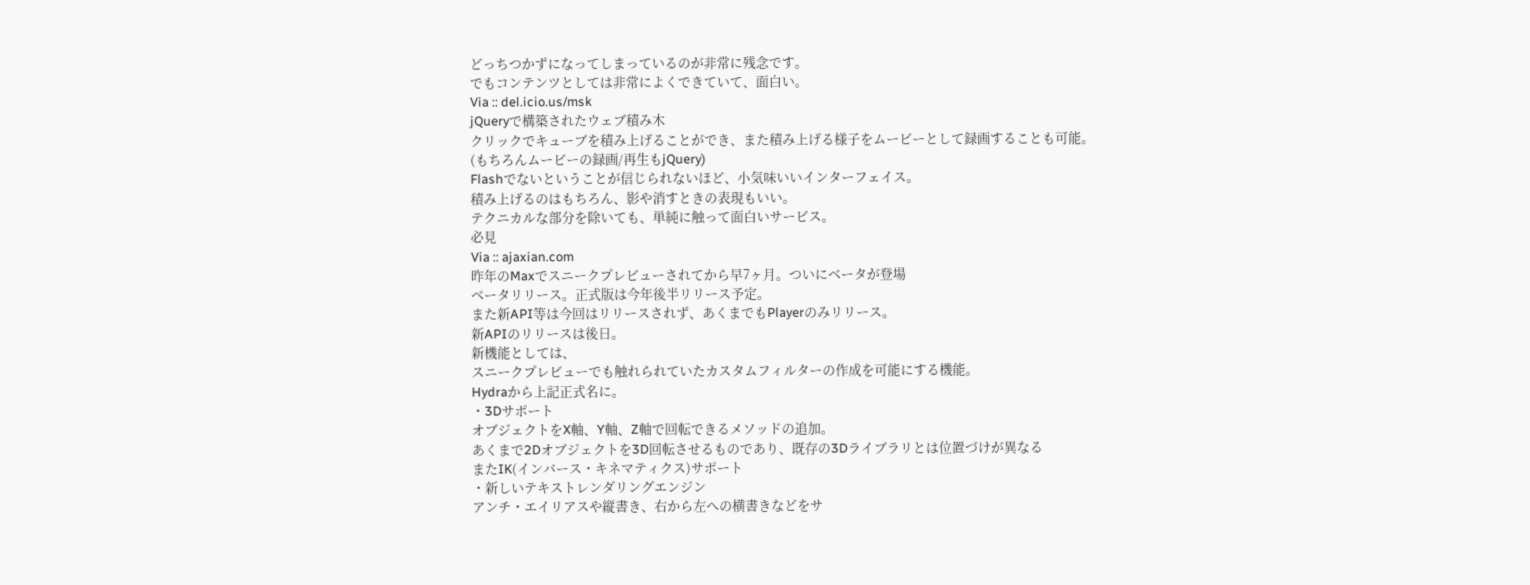どっちつかずになってしまっているのが非常に残念です。
でもコンテンツとしては非常によくできていて、面白い。
Via :: del.icio.us/msk
jQueryで構築されたウェブ積み木
クリックでキューブを積み上げることができ、また積み上げる様子をムービーとして録画することも可能。
(もちろんムービーの録画/再生もjQuery)
Flashでないということが信じられないほど、小気味いいインターフェイス。
積み上げるのはもちろん、影や消すときの表現もいい。
テクニカルな部分を除いても、単純に触って面白いサービス。
必見
Via :: ajaxian.com
昨年のMaxでスニークプレビューされてから早7ヶ月。ついにベータが登場
ベータリリース。正式版は今年後半リリース予定。
また新API等は今回はリリースされず、あくまでもPlayerのみリリース。
新APIのリリースは後日。
新機能としては、
スニークプレビューでも触れられていたカスタムフィルターの作成を可能にする機能。
Hydraから上記正式名に。
・3Dサポート
オブジェクトをX軸、Y軸、Z軸で回転できるメソッドの追加。
あくまで2Dオブジェクトを3D回転させるものであり、既存の3Dライブラリとは位置づけが異なる
またIK(インバース・キネマティクス)サポート
・新しいテキストレンダリングエンジン
アンチ・エイリアスや縦書き、右から左への横書きなどをサ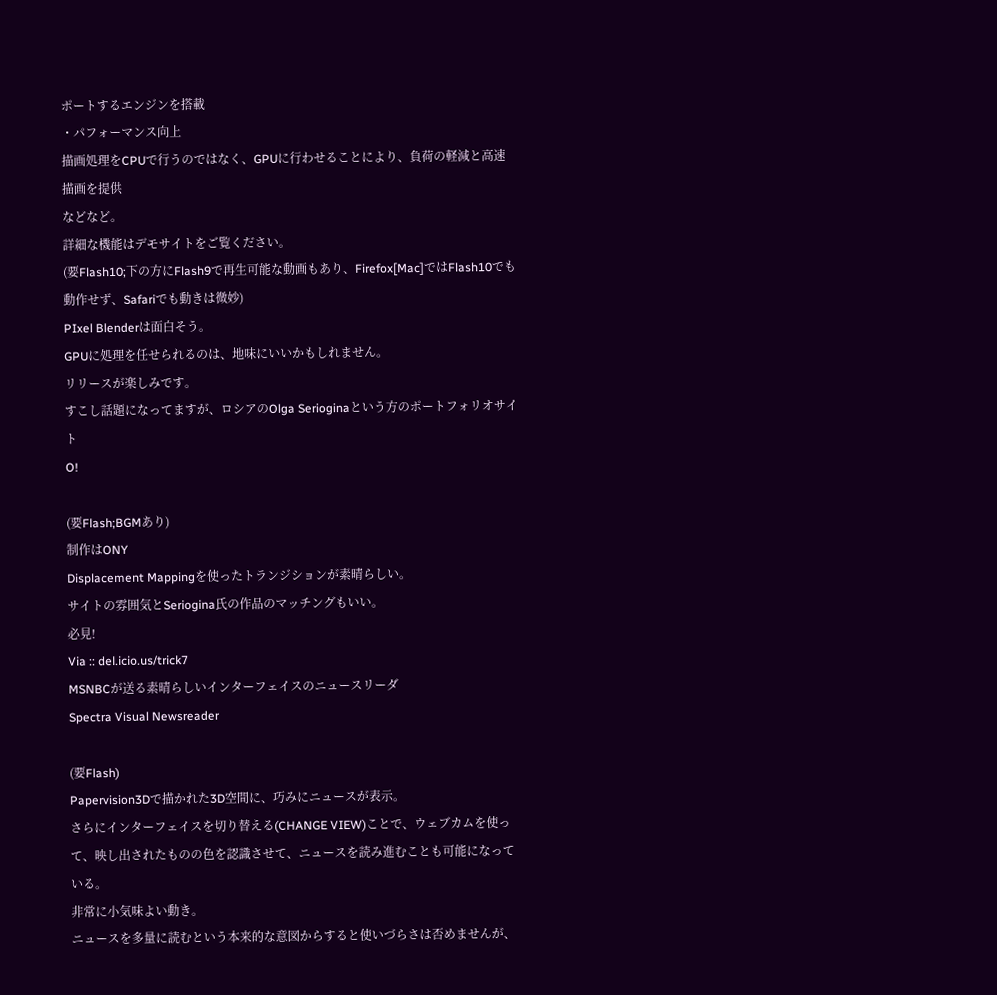ポートするエンジンを搭載
・パフォーマンス向上
描画処理をCPUで行うのではなく、GPUに行わせることにより、負荷の軽減と高速描画を提供
などなど。
詳細な機能はデモサイトをご覧ください。
(要Flash10;下の方にFlash9で再生可能な動画もあり、Firefox[Mac]ではFlash10でも動作せず、Safariでも動きは微妙)
PIxel Blenderは面白そう。
GPUに処理を任せられるのは、地味にいいかもしれません。
リリースが楽しみです。
すこし話題になってますが、ロシアのOlga Serioginaという方のポートフォリオサイト
O!

(要Flash;BGMあり)
制作はONY
Displacement Mappingを使ったトランジションが素晴らしい。
サイトの雰囲気とSeriogina氏の作品のマッチングもいい。
必見!
Via :: del.icio.us/trick7
MSNBCが送る素晴らしいインターフェイスのニュースリーダ
Spectra Visual Newsreader

(要Flash)
Papervision3Dで描かれた3D空間に、巧みにニュースが表示。
さらにインターフェイスを切り替える(CHANGE VIEW)ことで、ウェブカムを使って、映し出されたものの色を認識させて、ニュースを読み進むことも可能になっている。
非常に小気味よい動き。
ニュースを多量に読むという本来的な意図からすると使いづらさは否めませんが、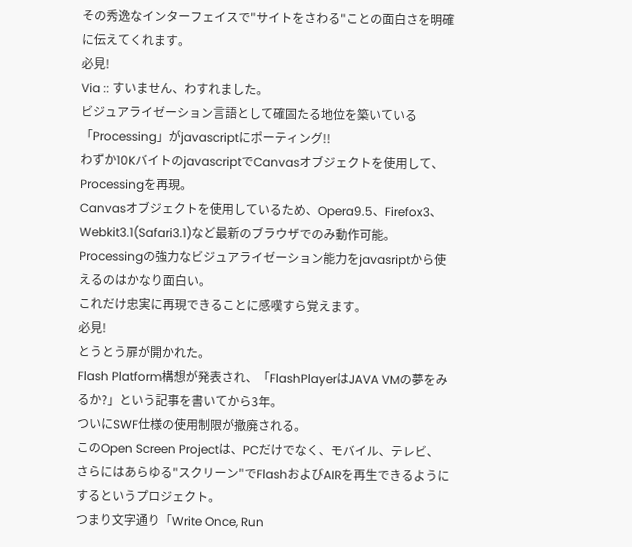その秀逸なインターフェイスで"サイトをさわる"ことの面白さを明確に伝えてくれます。
必見!
Via :: すいません、わすれました。
ビジュアライゼーション言語として確固たる地位を築いている「Processing」がjavascriptにポーティング!!
わずか10KバイトのjavascriptでCanvasオブジェクトを使用して、Processingを再現。
Canvasオブジェクトを使用しているため、Opera9.5、Firefox3、Webkit3.1(Safari3.1)など最新のブラウザでのみ動作可能。
Processingの強力なビジュアライゼーション能力をjavasriptから使えるのはかなり面白い。
これだけ忠実に再現できることに感嘆すら覚えます。
必見!
とうとう扉が開かれた。
Flash Platform構想が発表され、「FlashPlayerはJAVA VMの夢をみるか?」という記事を書いてから3年。
ついにSWF仕様の使用制限が撤廃される。
このOpen Screen Projectは、PCだけでなく、モバイル、テレビ、さらにはあらゆる"スクリーン"でFlashおよびAIRを再生できるようにするというプロジェクト。
つまり文字通り「Write Once, Run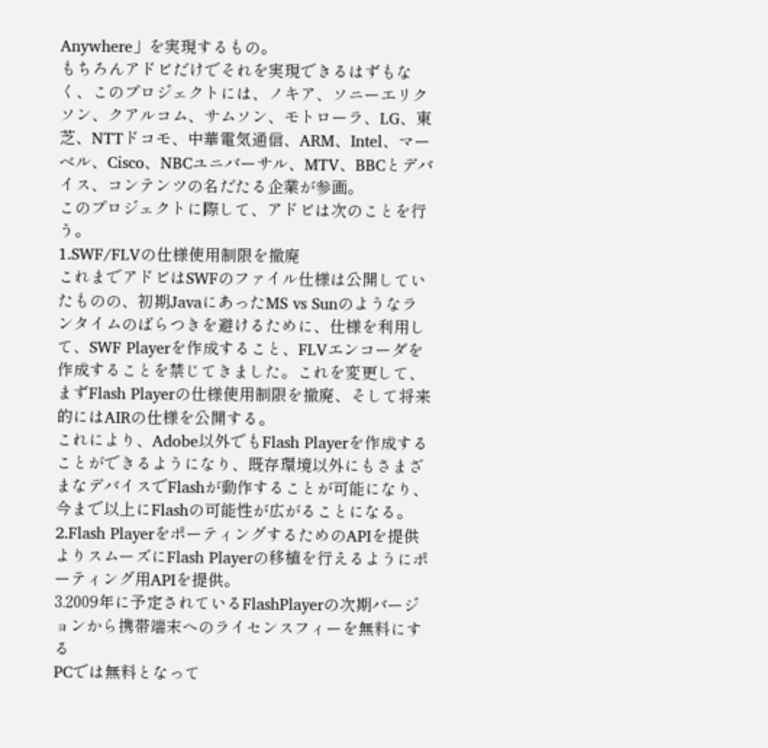Anywhere」を実現するもの。
もちろんアドビだけでそれを実現できるはずもなく、このプロジェクトには、ノキア、ソニーエリクソン、クアルコム、サムソン、モトローラ、LG、東芝、NTTドコモ、中華電気通信、ARM、Intel、マーベル、Cisco、NBCユニバーサル、MTV、BBCとデバイス、コンテンツの名だたる企業が参画。
このプロジェクトに際して、アドビは次のことを行う。
1.SWF/FLVの仕様使用制限を撤廃
これまでアドビはSWFのファイル仕様は公開していたものの、初期JavaにあったMS vs Sunのようなランタイムのばらつきを避けるために、仕様を利用して、SWF Playerを作成すること、FLVエンコーダを作成することを禁じてきました。これを変更して、まずFlash Playerの仕様使用制限を撤廃、そして将来的にはAIRの仕様を公開する。
これにより、Adobe以外でもFlash Playerを作成することができるようになり、既存環境以外にもさまざまなデバイスでFlashが動作することが可能になり、今まで以上にFlashの可能性が広がることになる。
2.Flash PlayerをポーティングするためのAPIを提供
よりスムーズにFlash Playerの移植を行えるようにポーティング用APIを提供。
3.2009年に予定されているFlashPlayerの次期バージョンから携帯端末へのライセンスフィーを無料にする
PCでは無料となって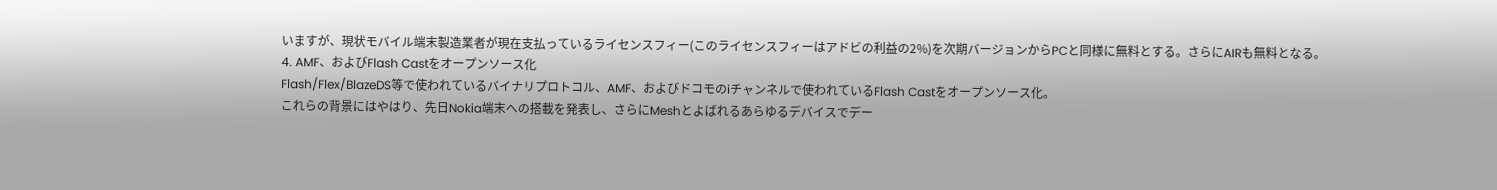いますが、現状モバイル端末製造業者が現在支払っているライセンスフィー(このライセンスフィーはアドビの利益の2%)を次期バージョンからPCと同様に無料とする。さらにAIRも無料となる。
4. AMF、およびFlash Castをオープンソース化
Flash/Flex/BlazeDS等で使われているバイナリプロトコル、AMF、およびドコモのiチャンネルで使われているFlash Castをオープンソース化。
これらの背景にはやはり、先日Nokia端末への搭載を発表し、さらにMeshとよばれるあらゆるデバイスでデー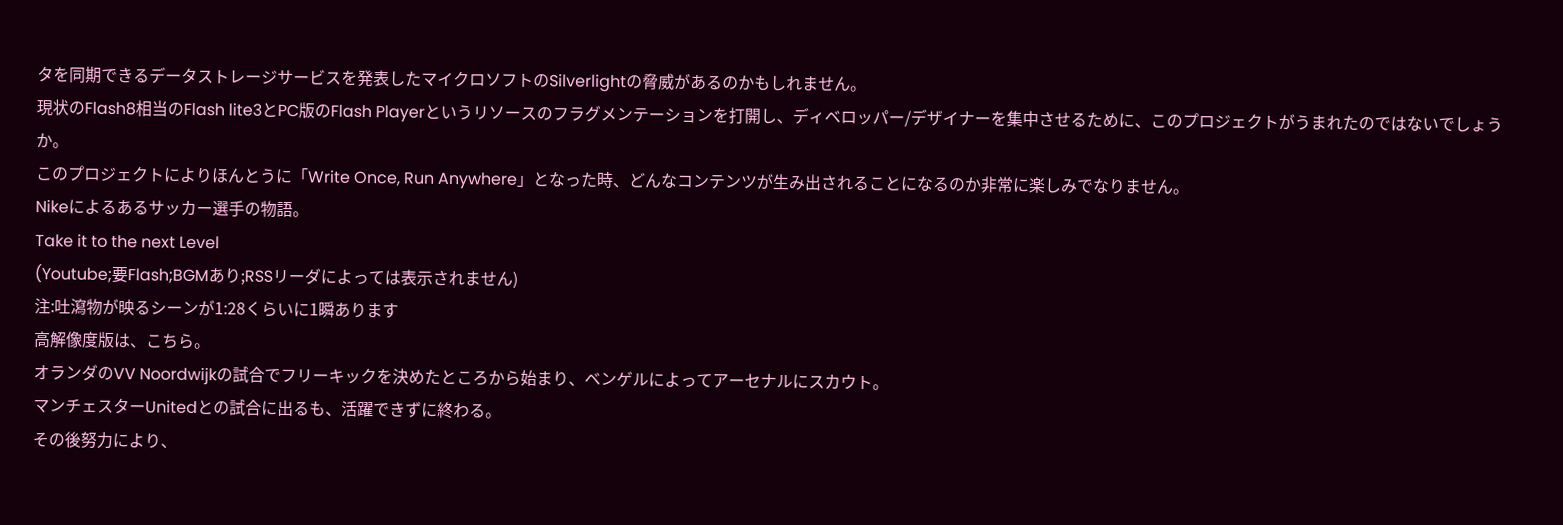タを同期できるデータストレージサービスを発表したマイクロソフトのSilverlightの脅威があるのかもしれません。
現状のFlash8相当のFlash lite3とPC版のFlash Playerというリソースのフラグメンテーションを打開し、ディベロッパー/デザイナーを集中させるために、このプロジェクトがうまれたのではないでしょうか。
このプロジェクトによりほんとうに「Write Once, Run Anywhere」となった時、どんなコンテンツが生み出されることになるのか非常に楽しみでなりません。
Nikeによるあるサッカー選手の物語。
Take it to the next Level
(Youtube;要Flash;BGMあり;RSSリーダによっては表示されません)
注:吐瀉物が映るシーンが1:28くらいに1瞬あります
高解像度版は、こちら。
オランダのVV Noordwijkの試合でフリーキックを決めたところから始まり、ベンゲルによってアーセナルにスカウト。
マンチェスターUnitedとの試合に出るも、活躍できずに終わる。
その後努力により、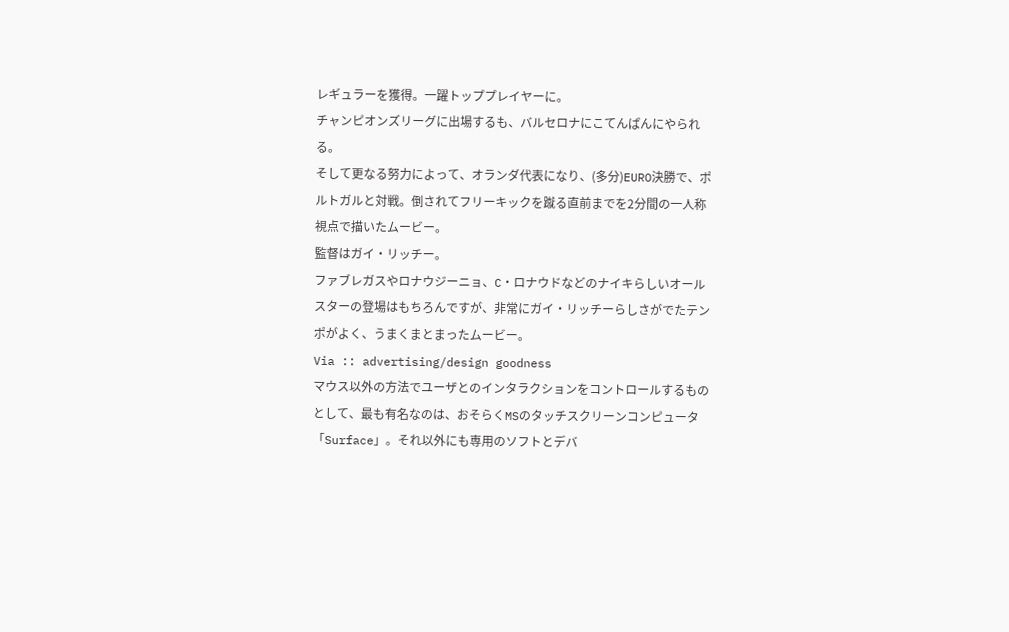レギュラーを獲得。一躍トッププレイヤーに。
チャンピオンズリーグに出場するも、バルセロナにこてんぱんにやられる。
そして更なる努力によって、オランダ代表になり、(多分)EURO決勝で、ポルトガルと対戦。倒されてフリーキックを蹴る直前までを2分間の一人称視点で描いたムービー。
監督はガイ・リッチー。
ファブレガスやロナウジーニョ、C・ロナウドなどのナイキらしいオールスターの登場はもちろんですが、非常にガイ・リッチーらしさがでたテンポがよく、うまくまとまったムービー。
Via :: advertising/design goodness
マウス以外の方法でユーザとのインタラクションをコントロールするものとして、最も有名なのは、おそらくMSのタッチスクリーンコンピュータ「Surface」。それ以外にも専用のソフトとデバ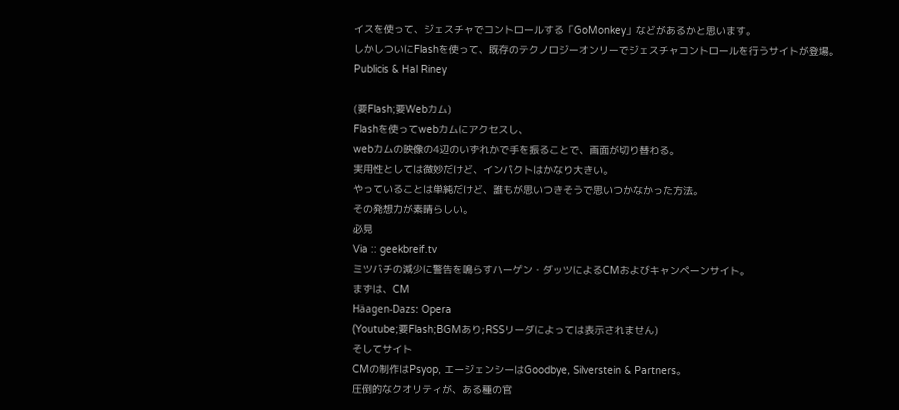イスを使って、ジェスチャでコントロールする「GoMonkey」などがあるかと思います。
しかしついにFlashを使って、既存のテクノロジーオンリーでジェスチャコントロールを行うサイトが登場。
Publicis & Hal Riney

(要Flash;要Webカム)
Flashを使ってwebカムにアクセスし、
webカムの映像の4辺のいずれかで手を振ることで、画面が切り替わる。
実用性としては微妙だけど、インパクトはかなり大きい。
やっていることは単純だけど、誰もが思いつきそうで思いつかなかった方法。
その発想力が素晴らしい。
必見
Via :: geekbreif.tv
ミツバチの減少に警告を鳴らすハーゲン・ダッツによるCMおよびキャンペーンサイト。
まずは、CM
Häagen-Dazs: Opera
(Youtube;要Flash;BGMあり;RSSリーダによっては表示されません)
そしてサイト
CMの制作はPsyop, エージェンシーはGoodbye, Silverstein & Partners。
圧倒的なクオリティが、ある種の官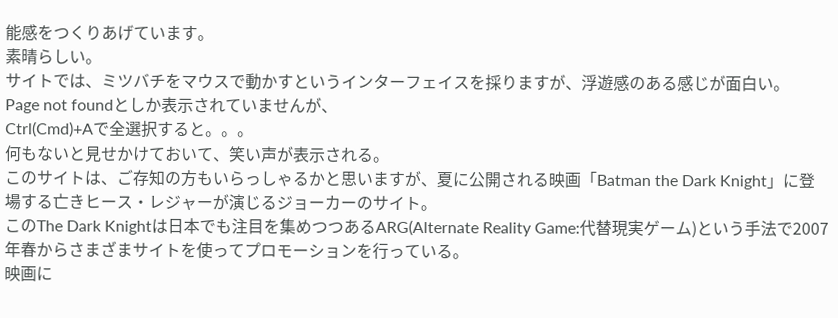能感をつくりあげています。
素晴らしい。
サイトでは、ミツバチをマウスで動かすというインターフェイスを採りますが、浮遊感のある感じが面白い。
Page not foundとしか表示されていませんが、
Ctrl(Cmd)+Aで全選択すると。。。
何もないと見せかけておいて、笑い声が表示される。
このサイトは、ご存知の方もいらっしゃるかと思いますが、夏に公開される映画「Batman the Dark Knight」に登場する亡きヒース・レジャーが演じるジョーカーのサイト。
このThe Dark Knightは日本でも注目を集めつつあるARG(Alternate Reality Game:代替現実ゲーム)という手法で2007年春からさまざまサイトを使ってプロモーションを行っている。
映画に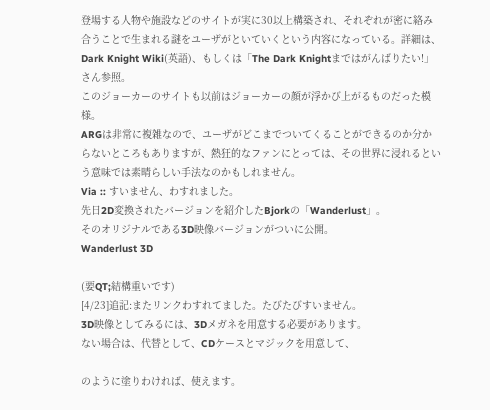登場する人物や施設などのサイトが実に30以上構築され、それぞれが密に絡み合うことで生まれる謎をユーザがといていくという内容になっている。詳細は、Dark Knight Wiki(英語)、もしくは「The Dark Knightまではがんばりたい!」さん参照。
このジョーカーのサイトも以前はジョーカーの顔が浮かび上がるものだった模様。
ARGは非常に複雑なので、ユーザがどこまでついてくることができるのか分からないところもありますが、熱狂的なファンにとっては、その世界に浸れるという意味では素晴らしい手法なのかもしれません。
Via :: すいません、わすれました。
先日2D変換されたバージョンを紹介したBjorkの「Wanderlust」。
そのオリジナルである3D映像バージョンがついに公開。
Wanderlust 3D

(要QT;結構重いです)
[4/23]追記:またリンクわすれてました。たびたびすいません。
3D映像としてみるには、3Dメガネを用意する必要があります。
ない場合は、代替として、CDケースとマジックを用意して、

のように塗りわければ、使えます。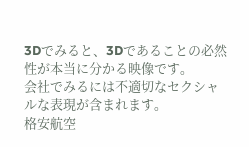3Dでみると、3Dであることの必然性が本当に分かる映像です。
会社でみるには不適切なセクシャルな表現が含まれます。
格安航空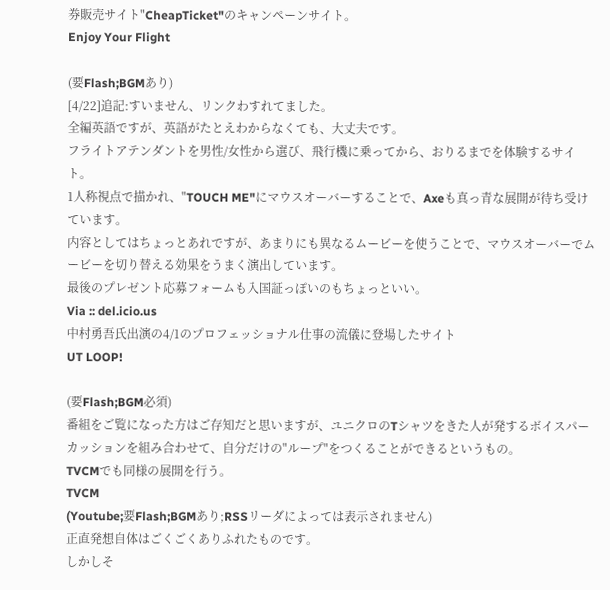券販売サイト"CheapTicket"のキャンペーンサイト。
Enjoy Your Flight

(要Flash;BGMあり)
[4/22]追記:すいません、リンクわすれてました。
全編英語ですが、英語がたとえわからなくても、大丈夫です。
フライトアテンダントを男性/女性から選び、飛行機に乗ってから、おりるまでを体験するサイト。
1人称視点で描かれ、"TOUCH ME"にマウスオーバーすることで、Axeも真っ青な展開が待ち受けています。
内容としてはちょっとあれですが、あまりにも異なるムービーを使うことで、マウスオーバーでムービーを切り替える効果をうまく演出しています。
最後のプレゼント応募フォームも入国証っぽいのもちょっといい。
Via :: del.icio.us
中村勇吾氏出演の4/1のプロフェッショナル仕事の流儀に登場したサイト
UT LOOP!

(要Flash;BGM必須)
番組をご覧になった方はご存知だと思いますが、ユニクロのTシャツをきた人が発するボイスパーカッションを組み合わせて、自分だけの"ループ"をつくることができるというもの。
TVCMでも同様の展開を行う。
TVCM
(Youtube;要Flash;BGMあり;RSSリーダによっては表示されません)
正直発想自体はごくごくありふれたものです。
しかしそ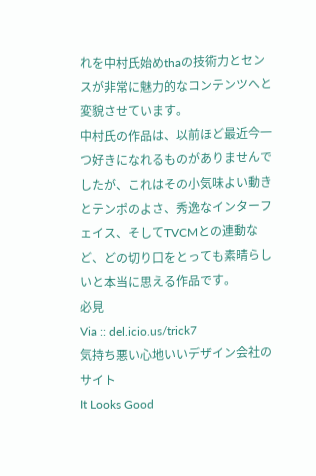れを中村氏始めthaの技術力とセンスが非常に魅力的なコンテンツへと変貌させています。
中村氏の作品は、以前ほど最近今一つ好きになれるものがありませんでしたが、これはその小気味よい動きとテンポのよさ、秀逸なインターフェイス、そしてTVCMとの連動など、どの切り口をとっても素晴らしいと本当に思える作品です。
必見
Via :: del.icio.us/trick7
気持ち悪い心地いいデザイン会社のサイト
It Looks Good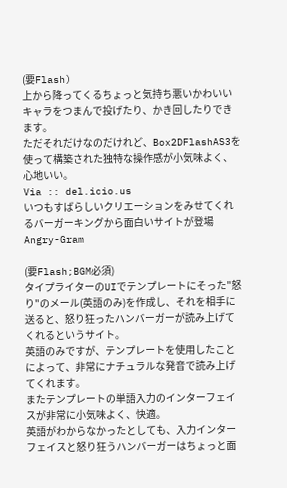(要Flash)
上から降ってくるちょっと気持ち悪いかわいいキャラをつまんで投げたり、かき回したりできます。
ただそれだけなのだけれど、Box2DFlashAS3を使って構築された独特な操作感が小気味よく、心地いい。
Via :: del.icio.us
いつもすばらしいクリエーションをみせてくれるバーガーキングから面白いサイトが登場
Angry-Gram

(要Flash;BGM必須)
タイプライターのUIでテンプレートにそった"怒り"のメール(英語のみ)を作成し、それを相手に送ると、怒り狂ったハンバーガーが読み上げてくれるというサイト。
英語のみですが、テンプレートを使用したことによって、非常にナチュラルな発音で読み上げてくれます。
またテンプレートの単語入力のインターフェイスが非常に小気味よく、快適。
英語がわからなかったとしても、入力インターフェイスと怒り狂うハンバーガーはちょっと面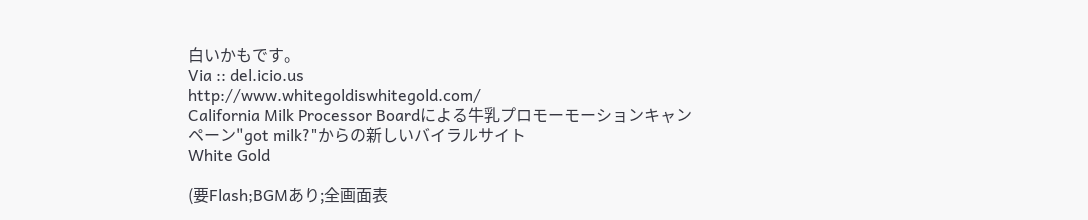白いかもです。
Via :: del.icio.us
http://www.whitegoldiswhitegold.com/
California Milk Processor Boardによる牛乳プロモーモーションキャンペーン"got milk?"からの新しいバイラルサイト
White Gold

(要Flash;BGMあり;全画面表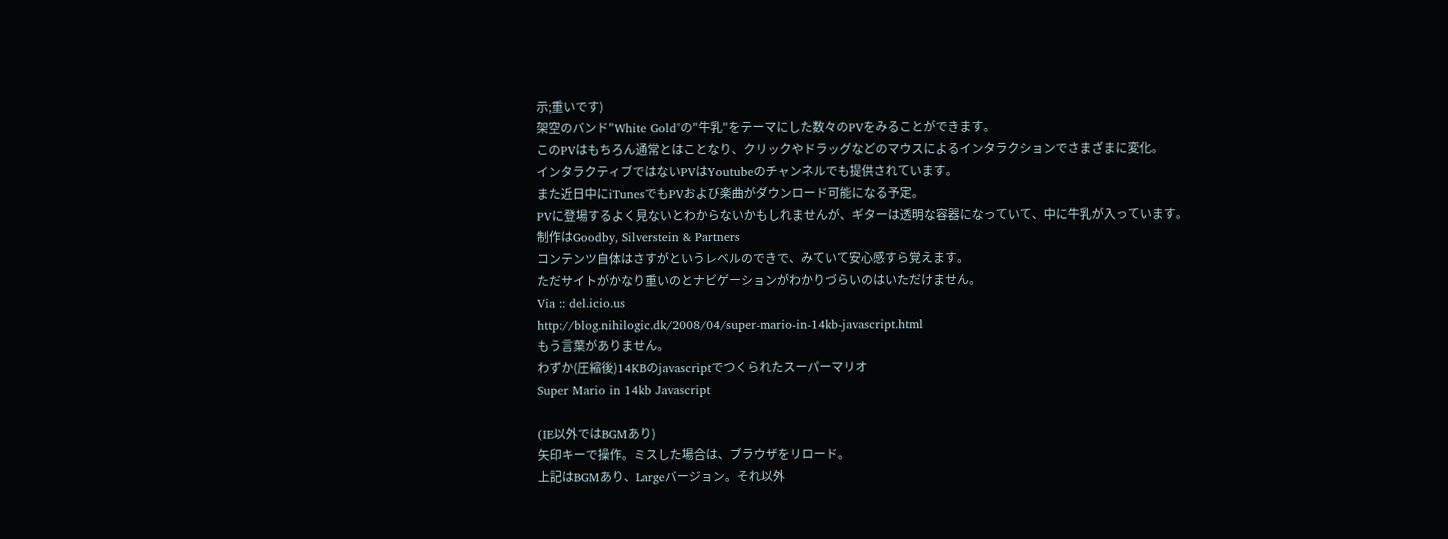示;重いです)
架空のバンド"White Gold"の"牛乳"をテーマにした数々のPVをみることができます。
このPVはもちろん通常とはことなり、クリックやドラッグなどのマウスによるインタラクションでさまざまに変化。
インタラクティブではないPVはYoutubeのチャンネルでも提供されています。
また近日中にiTunesでもPVおよび楽曲がダウンロード可能になる予定。
PVに登場するよく見ないとわからないかもしれませんが、ギターは透明な容器になっていて、中に牛乳が入っています。
制作はGoodby, Silverstein & Partners
コンテンツ自体はさすがというレベルのできで、みていて安心感すら覚えます。
ただサイトがかなり重いのとナビゲーションがわかりづらいのはいただけません。
Via :: del.icio.us
http://blog.nihilogic.dk/2008/04/super-mario-in-14kb-javascript.html
もう言葉がありません。
わずか(圧縮後)14KBのjavascriptでつくられたスーパーマリオ
Super Mario in 14kb Javascript

(IE以外ではBGMあり)
矢印キーで操作。ミスした場合は、ブラウザをリロード。
上記はBGMあり、Largeバージョン。それ以外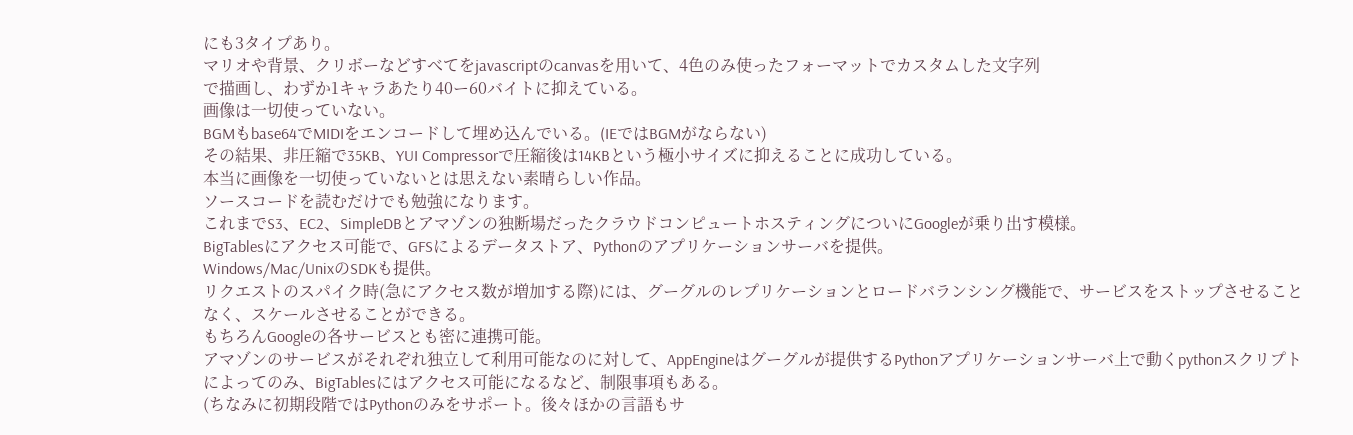にも3タイプあり。
マリオや背景、クリボーなどすべてをjavascriptのcanvasを用いて、4色のみ使ったフォーマットでカスタムした文字列
で描画し、わずか1キャラあたり40ー60バイトに抑えている。
画像は一切使っていない。
BGMもbase64でMIDIをエンコードして埋め込んでいる。(IEではBGMがならない)
その結果、非圧縮で35KB、YUI Compressorで圧縮後は14KBという極小サイズに抑えることに成功している。
本当に画像を一切使っていないとは思えない素晴らしい作品。
ソースコードを読むだけでも勉強になります。
これまでS3、EC2、SimpleDBとアマゾンの独断場だったクラウドコンピュートホスティングについにGoogleが乗り出す模様。
BigTablesにアクセス可能で、GFSによるデータストア、Pythonのアプリケーションサーバを提供。
Windows/Mac/UnixのSDKも提供。
リクエストのスパイク時(急にアクセス数が増加する際)には、グーグルのレプリケーションとロードバランシング機能で、サービスをストップさせることなく、スケールさせることができる。
もちろんGoogleの各サービスとも密に連携可能。
アマゾンのサービスがそれぞれ独立して利用可能なのに対して、AppEngineはグーグルが提供するPythonアプリケーションサーバ上で動くpythonスクリプトによってのみ、BigTablesにはアクセス可能になるなど、制限事項もある。
(ちなみに初期段階ではPythonのみをサポート。後々ほかの言語もサ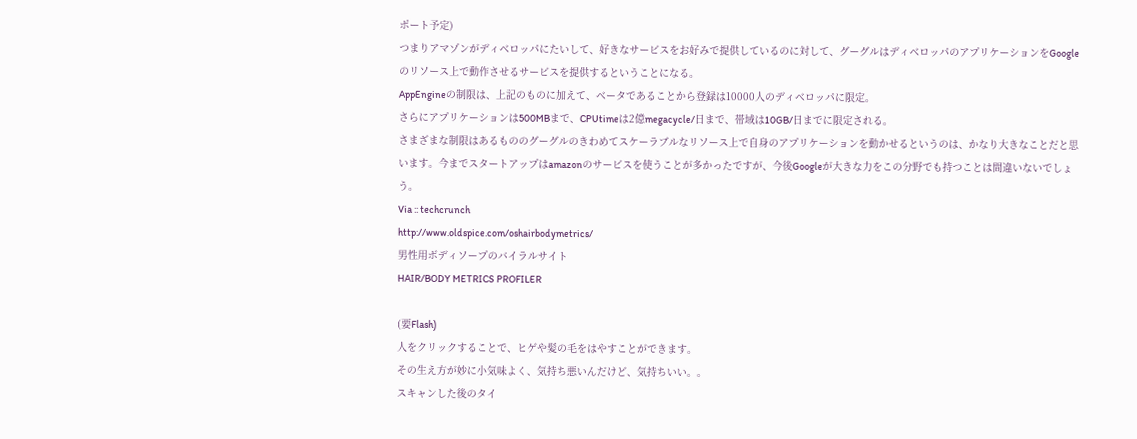ポート予定)
つまりアマゾンがディベロッパにたいして、好きなサービスをお好みで提供しているのに対して、グーグルはディベロッパのアプリケーションをGoogleのリソース上で動作させるサービスを提供するということになる。
AppEngineの制限は、上記のものに加えて、ベータであることから登録は10000人のディベロッパに限定。
さらにアプリケーションは500MBまで、CPUtimeは2億megacycle/日まで、帯域は10GB/日までに限定される。
さまざまな制限はあるもののグーグルのきわめてスケーラブルなリソース上で自身のアプリケーションを動かせるというのは、かなり大きなことだと思います。今までスタートアップはamazonのサービスを使うことが多かったですが、今後Googleが大きな力をこの分野でも持つことは間違いないでしょう。
Via :: techcrunch
http://www.oldspice.com/oshairbodymetrics/
男性用ボディソープのバイラルサイト
HAIR/BODY METRICS PROFILER

(要Flash)
人をクリックすることで、ヒゲや髪の毛をはやすことができます。
その生え方が妙に小気味よく、気持ち悪いんだけど、気持ちいい。。
スキャンした後のタイ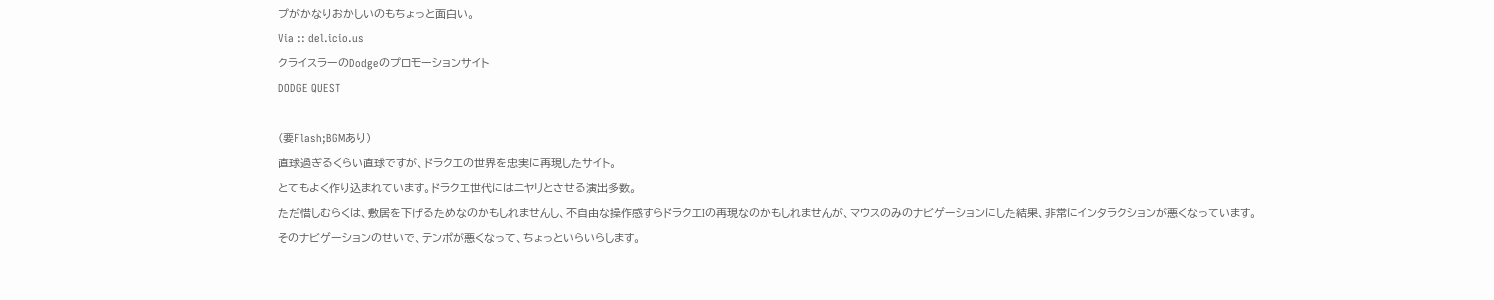プがかなりおかしいのもちょっと面白い。
Via :: del.icio.us
クライスラーのDodgeのプロモーションサイト
DODGE QUEST

(要Flash;BGMあり)
直球過ぎるくらい直球ですが、ドラクエの世界を忠実に再現したサイト。
とてもよく作り込まれています。ドラクエ世代にはニヤリとさせる演出多数。
ただ惜しむらくは、敷居を下げるためなのかもしれませんし、不自由な操作感すらドラクエIの再現なのかもしれませんが、マウスのみのナビゲーションにした結果、非常にインタラクションが悪くなっています。
そのナビゲーションのせいで、テンポが悪くなって、ちょっといらいらします。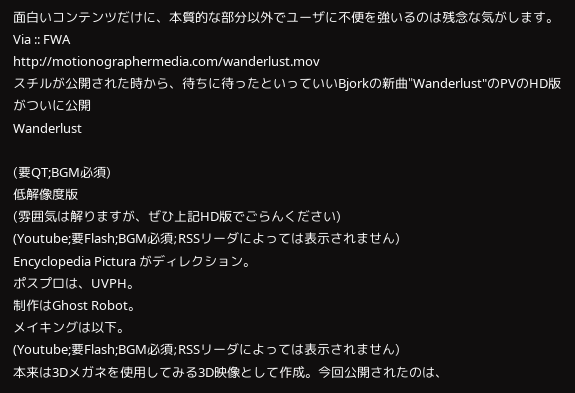面白いコンテンツだけに、本質的な部分以外でユーザに不便を強いるのは残念な気がします。
Via :: FWA
http://motionographermedia.com/wanderlust.mov
スチルが公開された時から、待ちに待ったといっていいBjorkの新曲"Wanderlust"のPVのHD版がついに公開
Wanderlust

(要QT;BGM必須)
低解像度版
(雰囲気は解りますが、ぜひ上記HD版でごらんください)
(Youtube;要Flash;BGM必須;RSSリーダによっては表示されません)
Encyclopedia Pictura がディレクション。
ポスプロは、UVPH。
制作はGhost Robot。
メイキングは以下。
(Youtube;要Flash;BGM必須;RSSリーダによっては表示されません)
本来は3Dメガネを使用してみる3D映像として作成。今回公開されたのは、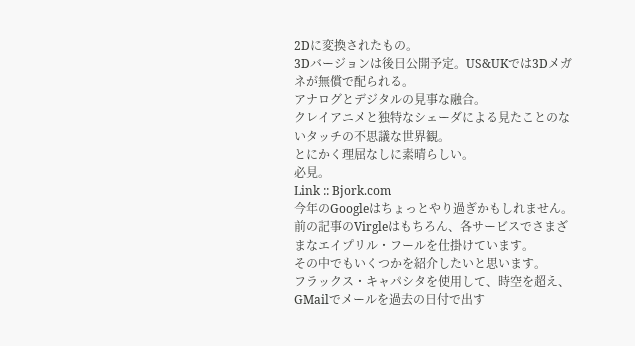2Dに変換されたもの。
3Dバージョンは後日公開予定。US&UKでは3Dメガネが無償で配られる。
アナログとデジタルの見事な融合。
クレイアニメと独特なシェーダによる見たことのないタッチの不思議な世界観。
とにかく理屈なしに素晴らしい。
必見。
Link :: Bjork.com
今年のGoogleはちょっとやり過ぎかもしれません。
前の記事のVirgleはもちろん、各サービスでさまざまなエイプリル・フールを仕掛けています。
その中でもいくつかを紹介したいと思います。
フラックス・キャパシタを使用して、時空を超え、GMailでメールを過去の日付で出す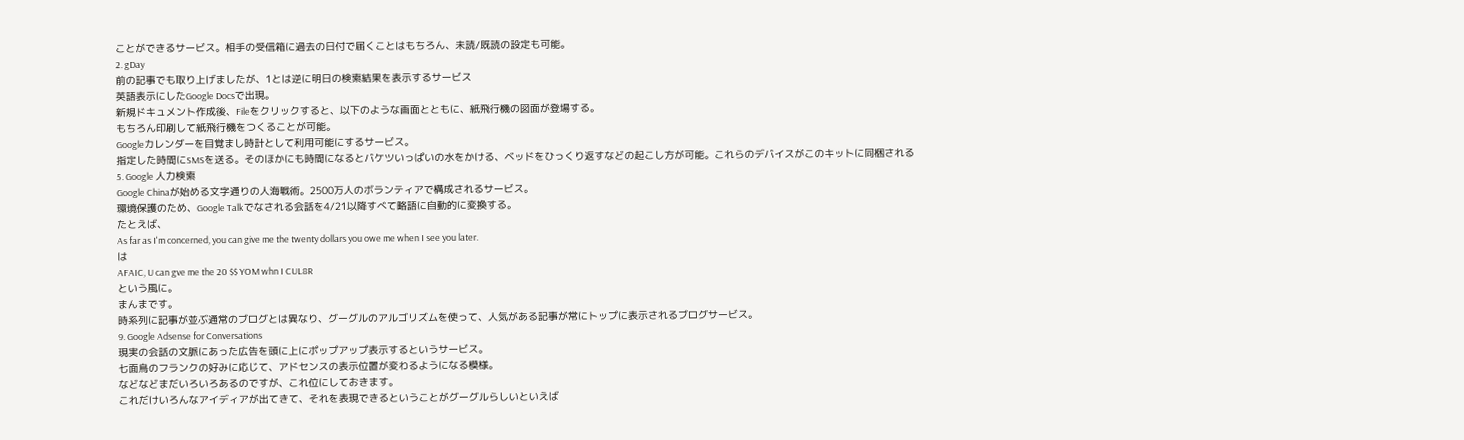ことができるサービス。相手の受信箱に過去の日付で届くことはもちろん、未読/既読の設定も可能。
2. gDay
前の記事でも取り上げましたが、1とは逆に明日の検索結果を表示するサービス
英語表示にしたGoogle Docsで出現。
新規ドキュメント作成後、Fileをクリックすると、以下のような画面とともに、紙飛行機の図面が登場する。
もちろん印刷して紙飛行機をつくることが可能。
Googleカレンダーを目覚まし時計として利用可能にするサービス。
指定した時間にSMSを送る。そのほかにも時間になるとバケツいっぱいの水をかける、ベッドをひっくり返すなどの起こし方が可能。これらのデバイスがこのキットに同梱される
5. Google 人力検索
Google Chinaが始める文字通りの人海戦術。2500万人のボランティアで構成されるサービス。
環境保護のため、Google Talkでなされる会話を4/21以降すべて略語に自動的に変換する。
たとえば、
As far as I'm concerned, you can give me the twenty dollars you owe me when I see you later.
は
AFAIC, U can gve me the 20 $$ YOM whn I CUL8R
という風に。
まんまです。
時系列に記事が並ぶ通常のブログとは異なり、グーグルのアルゴリズムを使って、人気がある記事が常にトップに表示されるブログサービス。
9. Google Adsense for Conversations
現実の会話の文脈にあった広告を頭に上にポップアップ表示するというサービス。
七面鳥のフランクの好みに応じて、アドセンスの表示位置が変わるようになる模様。
などなどまだいろいろあるのですが、これ位にしておきます。
これだけいろんなアイディアが出てきて、それを表現できるということがグーグルらしいといえば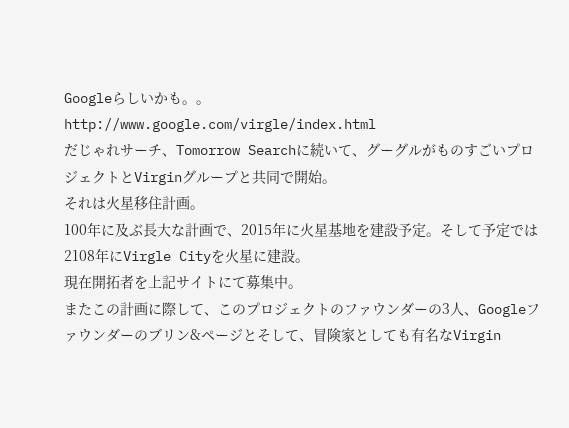Googleらしいかも。。
http://www.google.com/virgle/index.html
だじゃれサーチ、Tomorrow Searchに続いて、グーグルがものすごいプロジェクトとVirginグループと共同で開始。
それは火星移住計画。
100年に及ぶ長大な計画で、2015年に火星基地を建設予定。そして予定では2108年にVirgle Cityを火星に建設。
現在開拓者を上記サイトにて募集中。
またこの計画に際して、このプロジェクトのファウンダーの3人、Googleファウンダーのブリン&ページとそして、冒険家としても有名なVirgin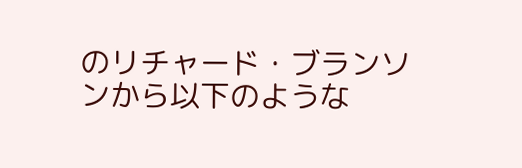のリチャード・ブランソンから以下のような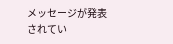メッセージが発表されてい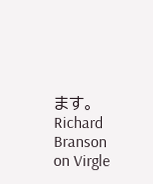ます。
Richard Branson on Virgle